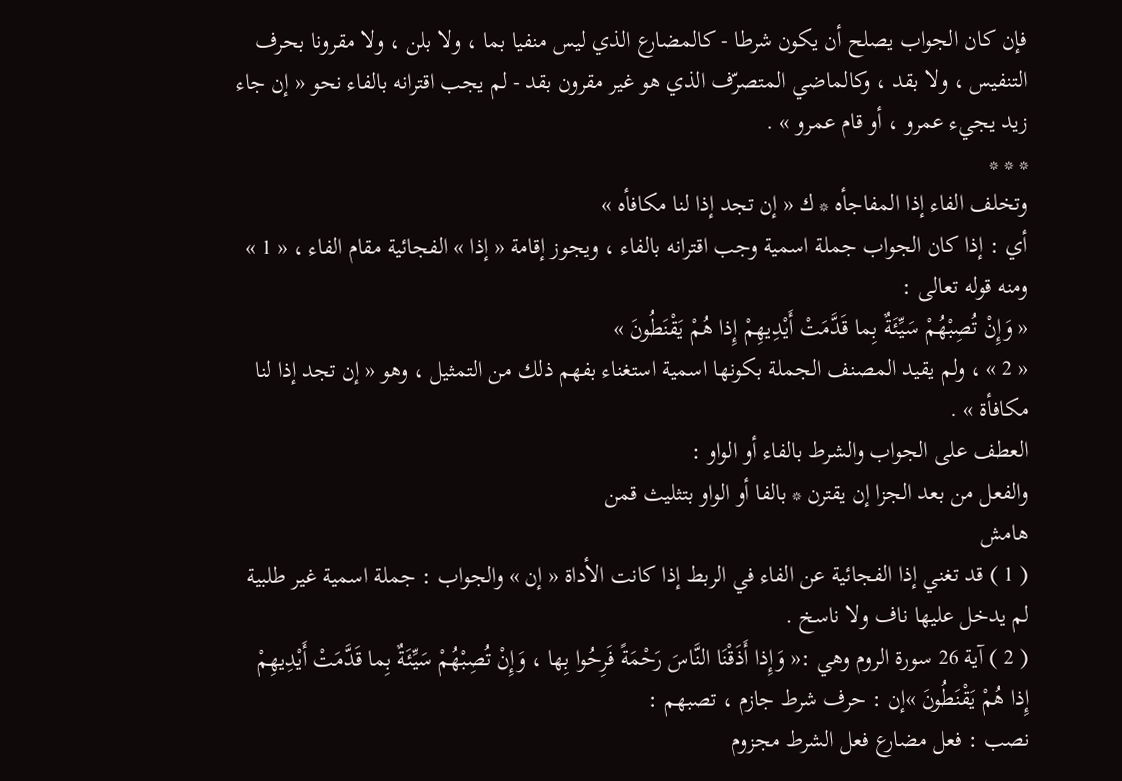فإن كان الجواب يصلح أن يكون شرطا - كالمضارع الذي ليس منفيا بما ، ولا بلن ، ولا مقرونا بحرف التنفيس ، ولا بقد ، وكالماضي المتصرّف الذي هو غير مقرون بقد - لم يجب اقترانه بالفاء نحو « إن جاء زيد يجيء عمرو ، أو قام عمرو » .
* * *
وتخلف الفاء إذا المفاجأه * ك « إن تجد إذا لنا مكافأه »
أي : إذا كان الجواب جملة اسمية وجب اقترانه بالفاء ، ويجوز إقامة « إذا » الفجائية مقام الفاء ، « 1 » ومنه قوله تعالى :
« وَإِنْ تُصِبْهُمْ سَيِّئَةٌ بِما قَدَّمَتْ أَيْدِيهِمْ إِذا هُمْ يَقْنَطُونَ »
« 2 » ، ولم يقيد المصنف الجملة بكونها اسمية استغناء بفهم ذلك من التمثيل ، وهو « إن تجد إذا لنا مكافأة » .
العطف على الجواب والشرط بالفاء أو الواو :
والفعل من بعد الجزا إن يقترن * بالفا أو الواو بتثليث قمن
هامش
( 1 ) قد تغني إذا الفجائية عن الفاء في الربط إذا كانت الأداة « إن » والجواب : جملة اسمية غير طلبية لم يدخل عليها ناف ولا ناسخ .
( 2 ) آية 26 سورة الروم وهي :« وَإِذا أَذَقْنَا النَّاسَ رَحْمَةً فَرِحُوا بِها ، وَإِنْ تُصِبْهُمْ سَيِّئَةٌ بِما قَدَّمَتْ أَيْدِيهِمْ إِذا هُمْ يَقْنَطُونَ »إن : حرف شرط جازم ، تصبهم :
نصب : فعل مضارع فعل الشرط مجزوم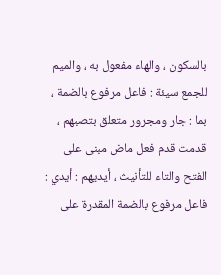بالسكون ، والهاء مفعول به ، والميم للجمع سيئة : فاعل مرفوع بالضمة ، بما : جار ومجرور متعلق بتصبهم ، قدمت قدم فعل ماض مبنى على الفتح والتاء للتأنيث ، أيديهم : أيدي : فاعل مرفوع بالضمة المقدرة على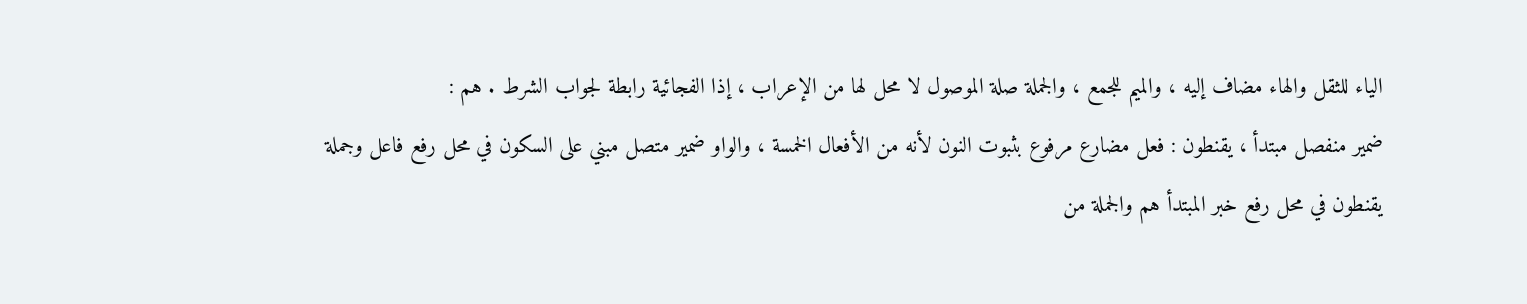الياء للثقل والهاء مضاف إليه ، والميم للجمع ، والجملة صلة الموصول لا محل لها من الإعراب ، إذا الفجائية رابطة لجواب الشرط . هم :
ضمير منفصل مبتدأ ، يقنطون : فعل مضارع مرفوع بثبوت النون لأنه من الأفعال الخمسة ، والواو ضمير متصل مبني على السكون في محل رفع فاعل وجملة يقنطون في محل رفع خبر المبتدأ هم والجملة من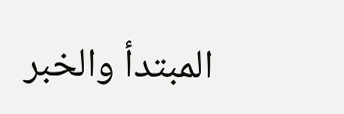المبتدأ والخبر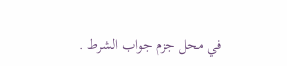في محل جزم جواب الشرط .